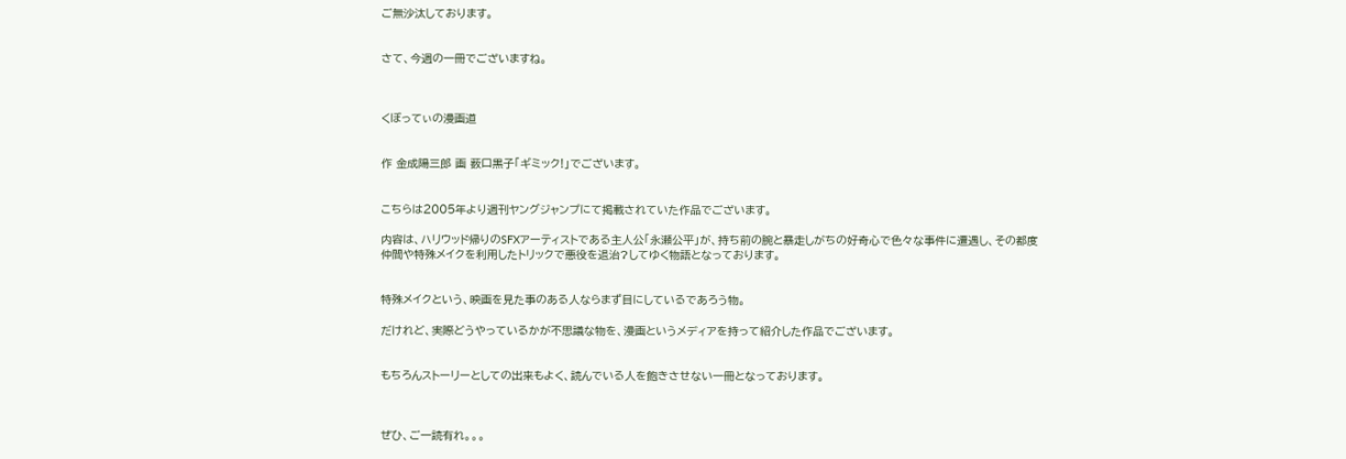ご無沙汰しております。


さて、今週の一冊でございますね。



くぼってぃの漫画道


作 金成陽三郎 画 薮口黒子「ギミック!」でございます。


こちらは2005年より週刊ヤングジャンプにて掲載されていた作品でございます。

内容は、ハリウッド帰りのSFXアーティストである主人公「永瀬公平」が、持ち前の腕と暴走しがちの好奇心で色々な事件に遭遇し、その都度仲間や特殊メイクを利用したトリックで悪役を退治?してゆく物語となっております。


特殊メイクという、映画を見た事のある人ならまず目にしているであろう物。

だけれど、実際どうやっているかが不思議な物を、漫画というメディアを持って紹介した作品でございます。


もちろんストーリーとしての出来もよく、読んでいる人を飽きさせない一冊となっております。



ぜひ、ご一読有れ。。。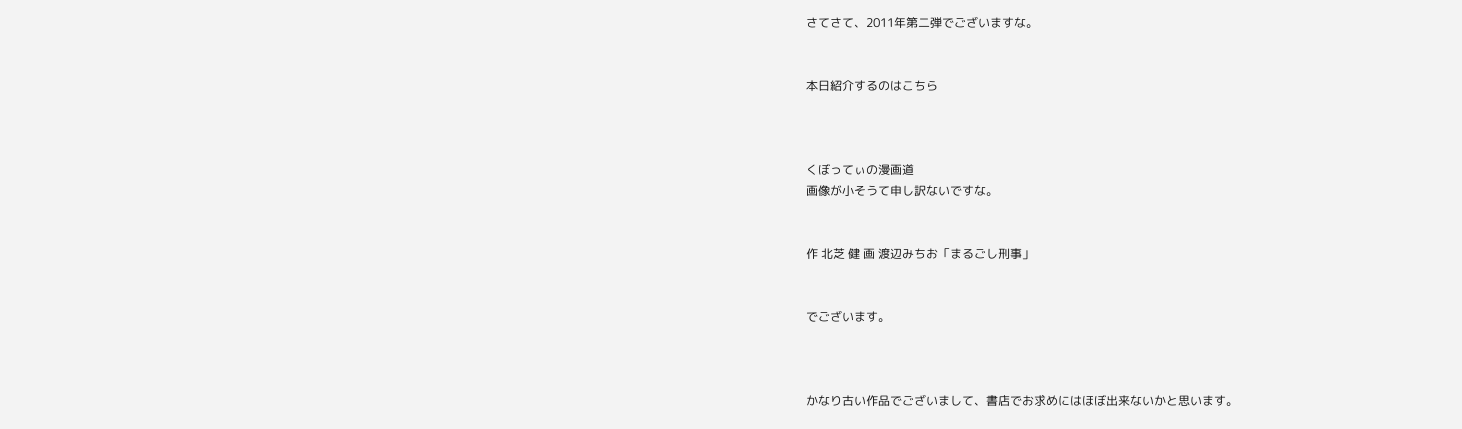さてさて、2011年第二弾でございますな。


本日紹介するのはこちら



くぼってぃの漫画道
画像が小そうて申し訳ないですな。


作 北芝 健 画 渡辺みちお「まるごし刑事」


でございます。



かなり古い作品でございまして、書店でお求めにはほぼ出来ないかと思います。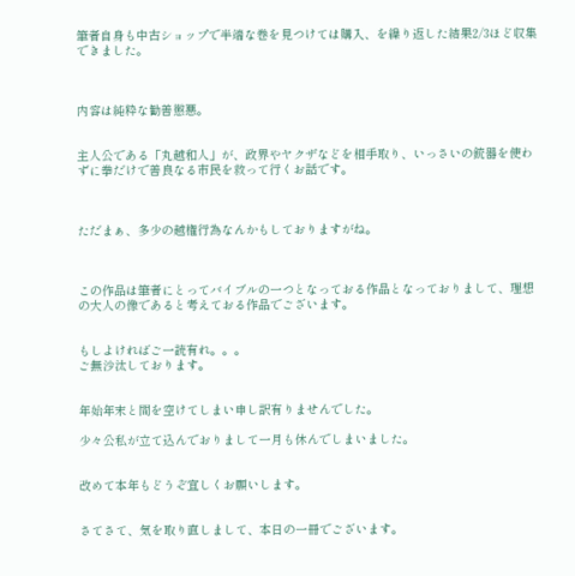筆者自身も中古ショップで半端な巻を見つけては購入、を繰り返した結果2/3ほど収集できました。



内容は純粋な勧善懲悪。


主人公である「丸越和人」が、政界やヤクザなどを相手取り、いっさいの銃器を使わずに拳だけで善良なる市民を救って行くお話です。



ただまぁ、多少の越権行為なんかもしておりますがね。



この作品は筆者にとってバイブルの一つとなっておる作品となっておりまして、理想の大人の像であると考えておる作品でございます。


もしよければご一読有れ。。。
ご無沙汰しております。


年始年末と間を空けてしまい申し訳有りませんでした。

少々公私が立て込んでおりまして一月も休んでしまいました。


改めて本年もどうぞ宜しくお願いします。


さてさて、気を取り直しまして、本日の一冊でございます。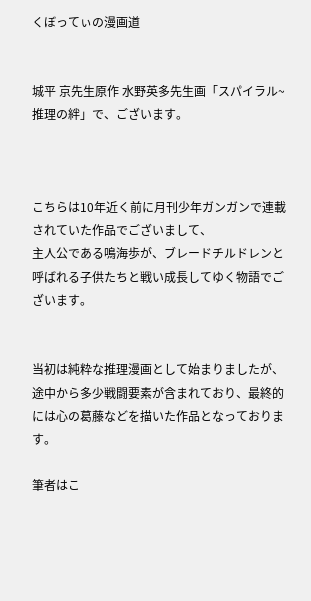くぼってぃの漫画道


城平 京先生原作 水野英多先生画「スパイラル~推理の絆」で、ございます。



こちらは10年近く前に月刊少年ガンガンで連載されていた作品でございまして、
主人公である鳴海歩が、ブレードチルドレンと呼ばれる子供たちと戦い成長してゆく物語でございます。


当初は純粋な推理漫画として始まりましたが、途中から多少戦闘要素が含まれており、最終的には心の葛藤などを描いた作品となっております。

筆者はこ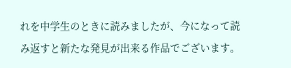れを中学生のときに読みましたが、今になって読み返すと新たな発見が出来る作品でございます。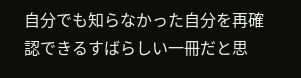自分でも知らなかった自分を再確認できるすばらしい一冊だと思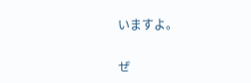いますよ。


ぜ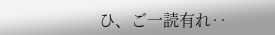ひ、ご一読有れ‥